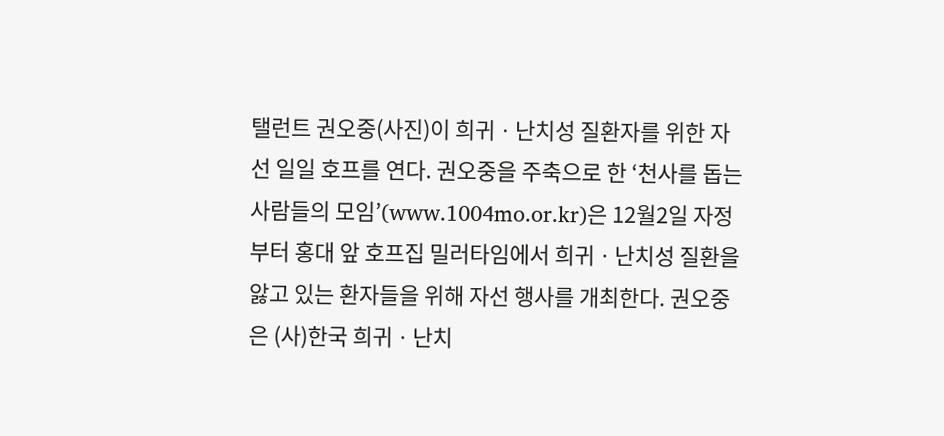탤런트 권오중(사진)이 희귀ㆍ난치성 질환자를 위한 자선 일일 호프를 연다. 권오중을 주축으로 한 ‘천사를 돕는 사람들의 모임’(www.1004mo.or.kr)은 12월2일 자정부터 홍대 앞 호프집 밀러타임에서 희귀ㆍ난치성 질환을 앓고 있는 환자들을 위해 자선 행사를 개최한다. 권오중은 (사)한국 희귀ㆍ난치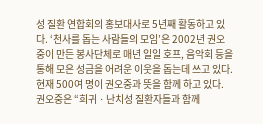성 질환 연합회의 홍보대사로 5년째 활동하고 있다. ‘천사를 돕는 사람들의 모임’은 2002년 권오중이 만든 봉사단체로 매년 일일 호프, 음악회 등을 통해 모은 성금을 어려운 이웃을 돕는데 쓰고 있다. 현재 500여 명이 권오중과 뜻을 함께 하고 있다. 권오중은 “희귀ㆍ난치성 질환자들과 함께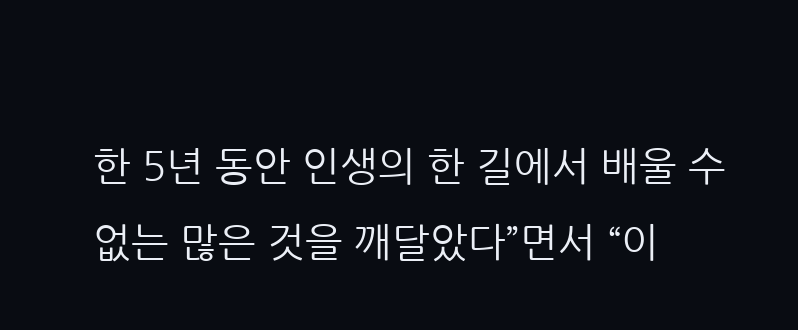한 5년 동안 인생의 한 길에서 배울 수 없는 많은 것을 깨달았다”면서 “이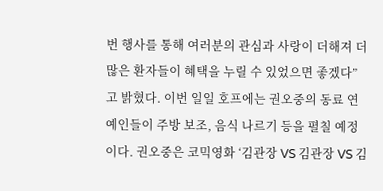번 행사를 통해 여러분의 관심과 사랑이 더해져 더 많은 환자들이 혜택을 누릴 수 있었으면 좋겠다”고 밝혔다. 이번 일일 호프에는 권오중의 동료 연예인들이 주방 보조, 음식 나르기 등을 펼칠 예정이다. 권오중은 코믹영화 ‘김관장 VS 김관장 VS 김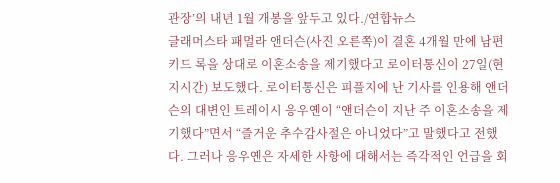관장’의 내년 1월 개봉을 앞두고 있다./연합뉴스
글래머스타 패멀라 앤더슨(사진 오른쪽)이 결혼 4개월 만에 남편 키드 록을 상대로 이혼소송을 제기했다고 로이터통신이 27일(현지시간) 보도했다. 로이터통신은 피플지에 난 기사를 인용해 앤더슨의 대변인 트레이시 응우옌이 “앤더슨이 지난 주 이혼소송을 제기했다”면서 “즐거운 추수감사절은 아니었다”고 말했다고 전했다. 그러나 응우옌은 자세한 사항에 대해서는 즉각적인 언급을 회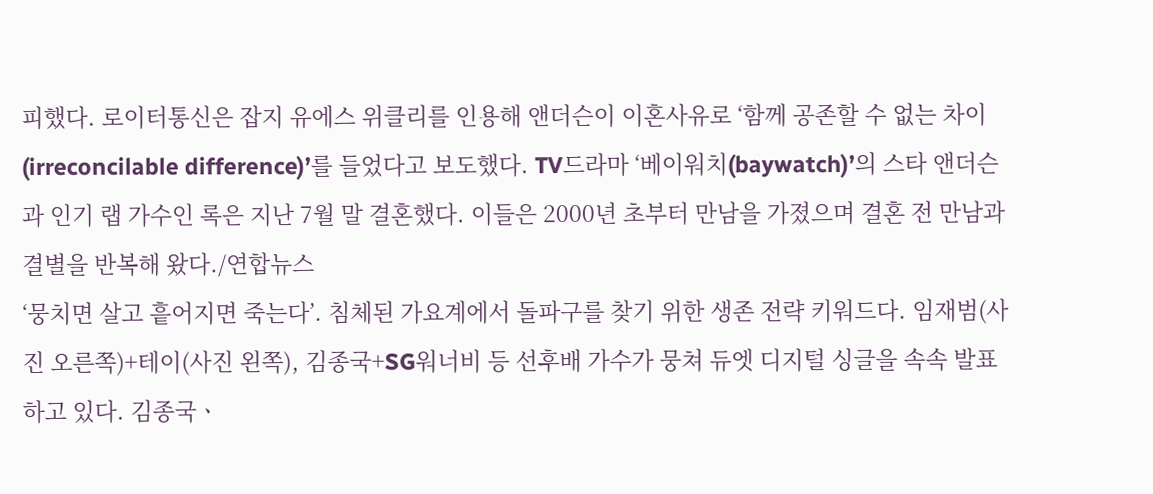피했다. 로이터통신은 잡지 유에스 위클리를 인용해 앤더슨이 이혼사유로 ‘함께 공존할 수 없는 차이(irreconcilable difference)’를 들었다고 보도했다. TV드라마 ‘베이워치(baywatch)’의 스타 앤더슨과 인기 랩 가수인 록은 지난 7월 말 결혼했다. 이들은 2000년 초부터 만남을 가졌으며 결혼 전 만남과 결별을 반복해 왔다./연합뉴스
‘뭉치면 살고 흩어지면 죽는다’. 침체된 가요계에서 돌파구를 찾기 위한 생존 전략 키워드다. 임재범(사진 오른쪽)+테이(사진 왼쪽), 김종국+SG워너비 등 선후배 가수가 뭉쳐 듀엣 디지털 싱글을 속속 발표하고 있다. 김종국ㆍ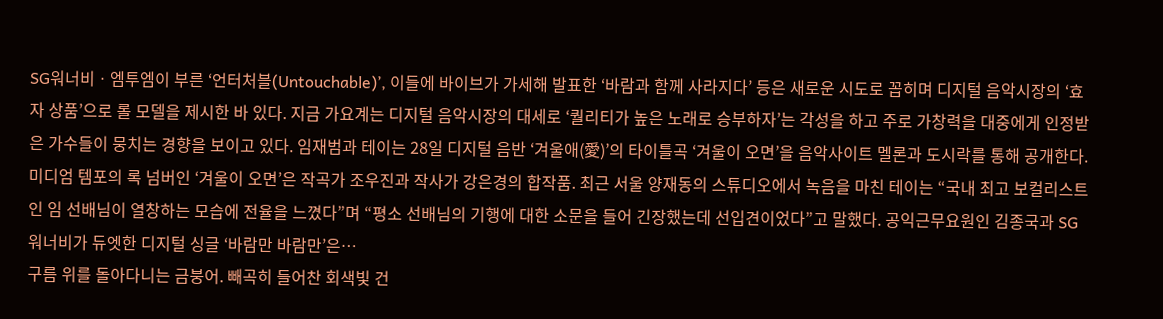SG워너비ㆍ엠투엠이 부른 ‘언터처블(Untouchable)’, 이들에 바이브가 가세해 발표한 ‘바람과 함께 사라지다’ 등은 새로운 시도로 꼽히며 디지털 음악시장의 ‘효자 상품’으로 롤 모델을 제시한 바 있다. 지금 가요계는 디지털 음악시장의 대세로 ‘퀄리티가 높은 노래로 승부하자’는 각성을 하고 주로 가창력을 대중에게 인정받은 가수들이 뭉치는 경향을 보이고 있다. 임재범과 테이는 28일 디지털 음반 ‘겨울애(愛)’의 타이틀곡 ‘겨울이 오면’을 음악사이트 멜론과 도시락를 통해 공개한다. 미디엄 템포의 록 넘버인 ‘겨울이 오면’은 작곡가 조우진과 작사가 강은경의 합작품. 최근 서울 양재동의 스튜디오에서 녹음을 마친 테이는 “국내 최고 보컬리스트인 임 선배님이 열창하는 모습에 전율을 느꼈다”며 “평소 선배님의 기행에 대한 소문을 들어 긴장했는데 선입견이었다”고 말했다. 공익근무요원인 김종국과 SG워너비가 듀엣한 디지털 싱글 ‘바람만 바람만’은…
구름 위를 돌아다니는 금붕어. 빼곡히 들어찬 회색빛 건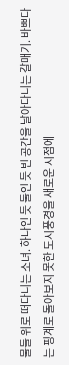물들 위로 떠다니는 소녀. 하나인 듯 둘인 듯 빈 공간을 날아다니는 갈매기. 바쁘다는 핑계로 돌아보지 못한 도시풍경을 새로운 시점에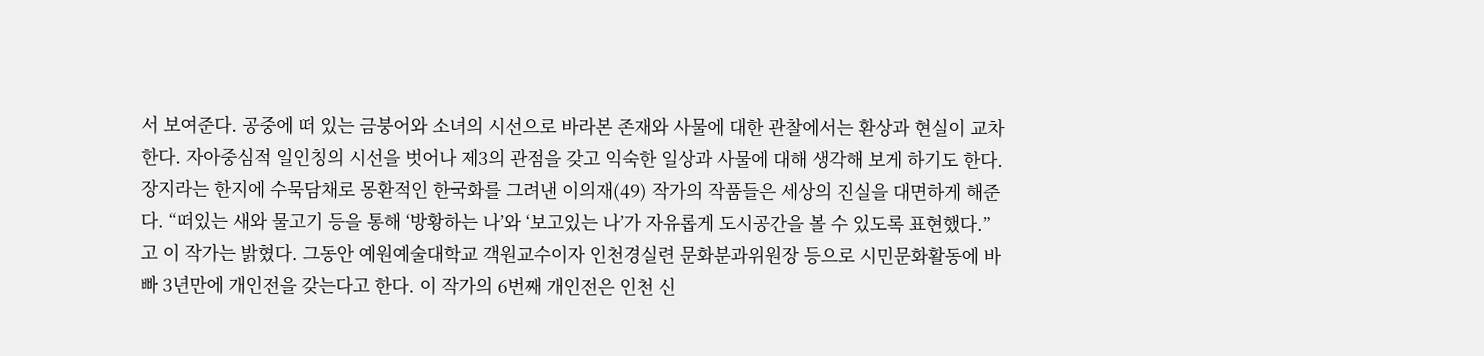서 보여준다. 공중에 떠 있는 금붕어와 소녀의 시선으로 바라본 존재와 사물에 대한 관찰에서는 환상과 현실이 교차한다. 자아중심적 일인칭의 시선을 벗어나 제3의 관점을 갖고 익숙한 일상과 사물에 대해 생각해 보게 하기도 한다. 장지라는 한지에 수묵담채로 몽환적인 한국화를 그려낸 이의재(49) 작가의 작품들은 세상의 진실을 대면하게 해준다. “떠있는 새와 물고기 등을 통해 ‘방황하는 나’와 ‘보고있는 나’가 자유롭게 도시공간을 볼 수 있도록 표현했다.”고 이 작가는 밝혔다. 그동안 예원예술대학교 객원교수이자 인천경실련 문화분과위원장 등으로 시민문화활동에 바빠 3년만에 개인전을 갖는다고 한다. 이 작가의 6번째 개인전은 인천 신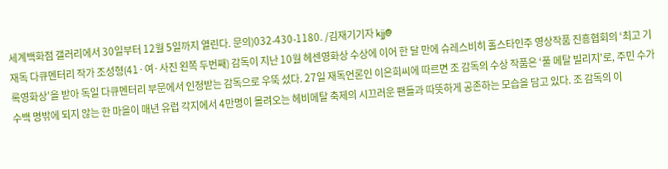세계백화점 갤러리에서 30일부터 12월 5일까지 열린다. 문의)032-430-1180. /김재기기자 kjj@
재독 다큐멘터리 작가 조성형(41·여·사진 왼쪽 두번째) 감독이 지난 10월 헤센영화상 수상에 이어 한 달 만에 슈레스비히 홀스타인주 영상작품 진흥협회의 ‘최고 기록영화상’을 받아 독일 다큐멘터리 부문에서 인정받는 감독으로 우뚝 섰다. 27일 재독언론인 이은희씨에 따르면 조 감독의 수상 작품은 ‘풀 메탈 빌리지’로, 주민 수가 수백 명밖에 되지 않는 한 마을이 매년 유럽 각지에서 4만명이 몰려오는 헤비메탈 축제의 시끄러운 팬들과 따뜻하게 공존하는 모습을 담고 있다. 조 감독의 이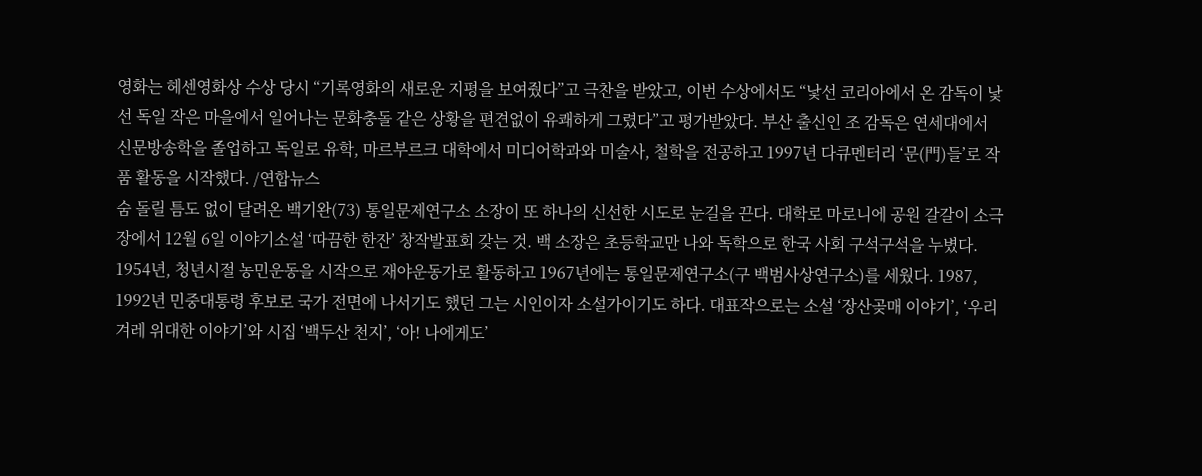영화는 헤센영화상 수상 당시 “기록영화의 새로운 지평을 보여줬다”고 극찬을 받았고, 이번 수상에서도 “낯선 코리아에서 온 감독이 낯선 독일 작은 마을에서 일어나는 문화충돌 같은 상황을 편견없이 유쾌하게 그렸다”고 평가받았다. 부산 출신인 조 감독은 연세대에서 신문방송학을 졸업하고 독일로 유학, 마르부르크 대학에서 미디어학과와 미술사, 철학을 전공하고 1997년 다큐멘터리 ‘문(門)들’로 작품 활동을 시작했다. /연합뉴스
숨 돌릴 틈도 없이 달려온 백기완(73) 통일문제연구소 소장이 또 하나의 신선한 시도로 눈길을 끈다. 대학로 마로니에 공원 갈갈이 소극장에서 12월 6일 이야기소설 ‘따끔한 한잔’ 창작발표회 갖는 것. 백 소장은 초등학교만 나와 독학으로 한국 사회 구석구석을 누볐다. 1954년, 청년시절 농민운동을 시작으로 재야운동가로 활동하고 1967년에는 통일문제연구소(구 백범사상연구소)를 세웠다. 1987, 1992년 민중대통령 후보로 국가 전면에 나서기도 했던 그는 시인이자 소설가이기도 하다. 대표작으로는 소설 ‘장산곶매 이야기’, ‘우리겨레 위대한 이야기’와 시집 ‘백두산 천지’, ‘아! 나에게도’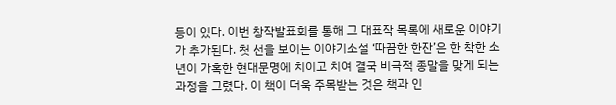등이 있다. 이번 창작발표회를 통해 그 대표작 목록에 새로운 이야기가 추가된다. 첫 선을 보이는 이야기소설 ‘따끔한 한잔’은 한 착한 소년이 가혹한 현대문명에 치이고 치여 결국 비극적 종말을 맞게 되는 과정을 그렸다. 이 책이 더욱 주목받는 것은 책과 인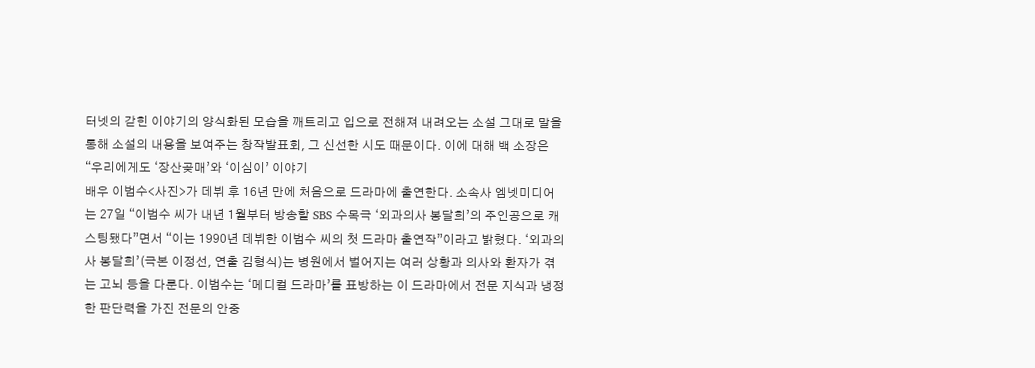터넷의 갇힌 이야기의 양식화된 모습을 깨트리고 입으로 전해져 내려오는 소설 그대로 말을 통해 소설의 내용을 보여주는 창작발표회, 그 신선한 시도 때문이다. 이에 대해 백 소장은 “우리에게도 ‘장산곶매’와 ‘이심이’ 이야기
배우 이범수<사진>가 데뷔 후 16년 만에 처음으로 드라마에 출연한다. 소속사 엠넷미디어는 27일 “이범수 씨가 내년 1월부터 방송할 SBS 수목극 ‘외과의사 봉달희’의 주인공으로 캐스팅됐다”면서 “이는 1990년 데뷔한 이범수 씨의 첫 드라마 출연작”이라고 밝혔다. ‘외과의사 봉달희’(극본 이정선, 연출 김형식)는 병원에서 벌어지는 여러 상황과 의사와 환자가 겪는 고뇌 등을 다룬다. 이범수는 ‘메디컬 드라마’를 표방하는 이 드라마에서 전문 지식과 냉정한 판단력을 가진 전문의 안중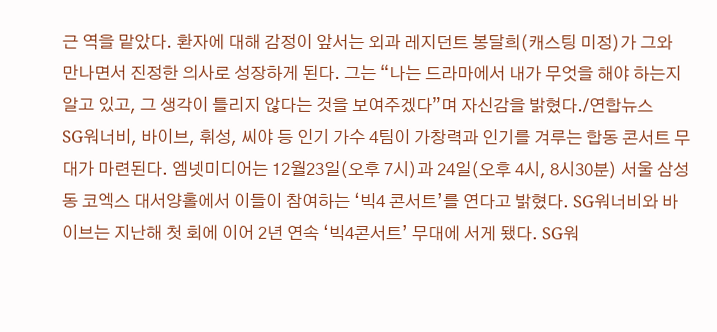근 역을 맡았다. 환자에 대해 감정이 앞서는 외과 레지던트 봉달희(캐스팅 미정)가 그와 만나면서 진정한 의사로 성장하게 된다. 그는 “나는 드라마에서 내가 무엇을 해야 하는지 알고 있고, 그 생각이 틀리지 않다는 것을 보여주겠다”며 자신감을 밝혔다./연합뉴스
SG워너비, 바이브, 휘성, 씨야 등 인기 가수 4팀이 가창력과 인기를 겨루는 합동 콘서트 무대가 마련된다. 엠넷미디어는 12월23일(오후 7시)과 24일(오후 4시, 8시30분) 서울 삼성동 코엑스 대서양홀에서 이들이 참여하는 ‘빅4 콘서트’를 연다고 밝혔다. SG워너비와 바이브는 지난해 첫 회에 이어 2년 연속 ‘빅4콘서트’ 무대에 서게 됐다. SG워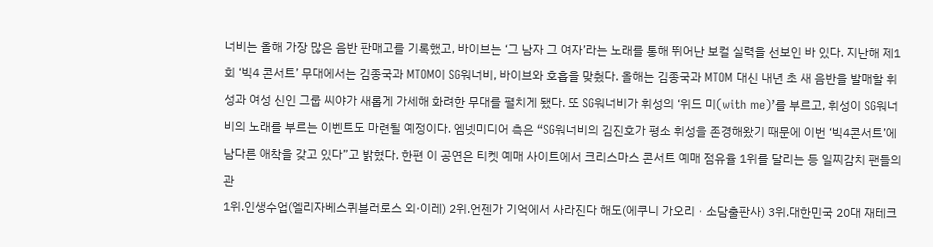너비는 올해 가장 많은 음반 판매고를 기록했고, 바이브는 ‘그 남자 그 여자’라는 노래를 통해 뛰어난 보컬 실력을 선보인 바 있다. 지난해 제1회 ‘빅4 콘서트’ 무대에서는 김종국과 MTOM이 SG워너비, 바이브와 호흡을 맞췄다. 올해는 김종국과 MTOM 대신 내년 초 새 음반을 발매할 휘성과 여성 신인 그룹 씨야가 새롭게 가세해 화려한 무대를 펼치게 됐다. 또 SG워너비가 휘성의 ‘위드 미(with me)’를 부르고, 휘성이 SG워너비의 노래를 부르는 이벤트도 마련될 예정이다. 엠넷미디어 측은 “SG워너비의 김진호가 평소 휘성을 존경해왔기 때문에 이번 ‘빅4콘서트’에 남다른 애착을 갖고 있다”고 밝혔다. 한편 이 공연은 티켓 예매 사이트에서 크리스마스 콘서트 예매 점유율 1위를 달리는 등 일찌감치 팬들의 관
1위.인생수업(엘리자베스퀴블러로스 외·이레) 2위.언젠가 기억에서 사라진다 해도(에쿠니 가오리ㆍ소담출판사) 3위.대한민국 20대 재테크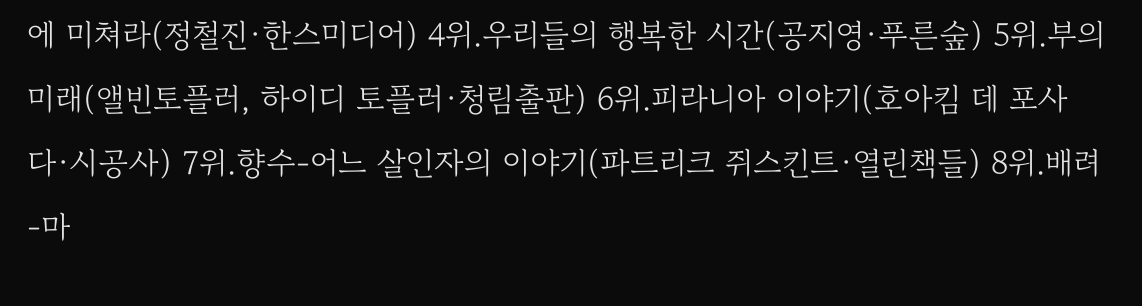에 미쳐라(정철진·한스미디어) 4위.우리들의 행복한 시간(공지영·푸른숲) 5위.부의 미래(앨빈토플러, 하이디 토플러·청림출판) 6위.피라니아 이야기(호아킴 데 포사다·시공사) 7위.향수-어느 살인자의 이야기(파트리크 쥐스킨트·열린책들) 8위.배려-마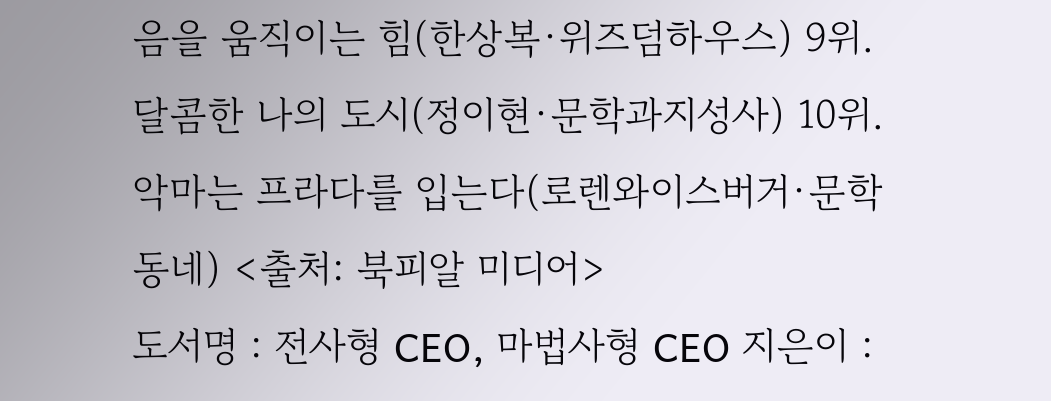음을 움직이는 힘(한상복·위즈덤하우스) 9위.달콤한 나의 도시(정이현·문학과지성사) 10위.악마는 프라다를 입는다(로렌와이스버거·문학동네) <출처: 북피알 미디어>
도서명 : 전사형 CEO, 마법사형 CEO 지은이 :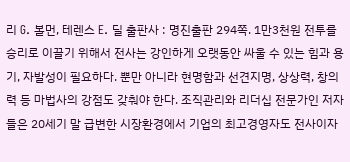리 G. 볼먼, 테렌스 E. 딜 출판사 : 명진출판 294쪽. 1만3천원 전투를 승리로 이끌기 위해서 전사는 강인하게 오랫동안 싸울 수 있는 힘과 용기, 자발성이 필요하다. 뿐만 아니라 현명함과 선견지명, 상상력, 창의력 등 마법사의 강점도 갖춰야 한다. 조직관리와 리더십 전문가인 저자들은 20세기 말 급변한 시장환경에서 기업의 최고경영자도 전사이자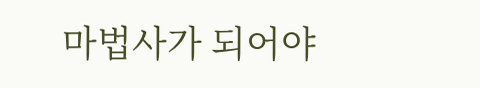마법사가 되어야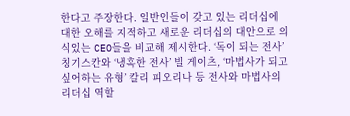한다고 주장한다. 일반인들이 갖고 있는 리더십에 대한 오해를 지적하고 새로운 리더십의 대안으로 의식있는 CEO들을 비교해 제시한다. ‘독이 되는 전사’ 칭기스칸와 ‘냉혹한 전사’ 빌 게이츠, ‘마법사가 되고 싶어하는 유형’ 칼리 피오리나 등 전사와 마법사의 리더십 역할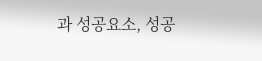과 성공요소, 성공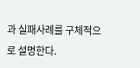과 실패사례를 구체적으로 설명한다.